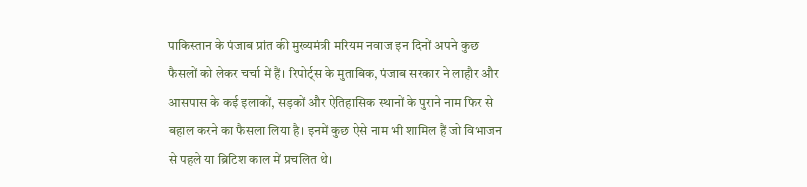पाकिस्तान के पंजाब प्रांत की मुख्यमंत्री मरियम नवाज इन दिनों अपने कुछ फैसलों को लेकर चर्चा में हैं। रिपोर्ट्स के मुताबिक, पंजाब सरकार ने लाहौर और आसपास के कई इलाकों, सड़कों और ऐतिहासिक स्थानों के पुराने नाम फिर से बहाल करने का फैसला लिया है। इनमें कुछ ऐसे नाम भी शामिल हैं जो विभाजन से पहले या ब्रिटिश काल में प्रचलित थे।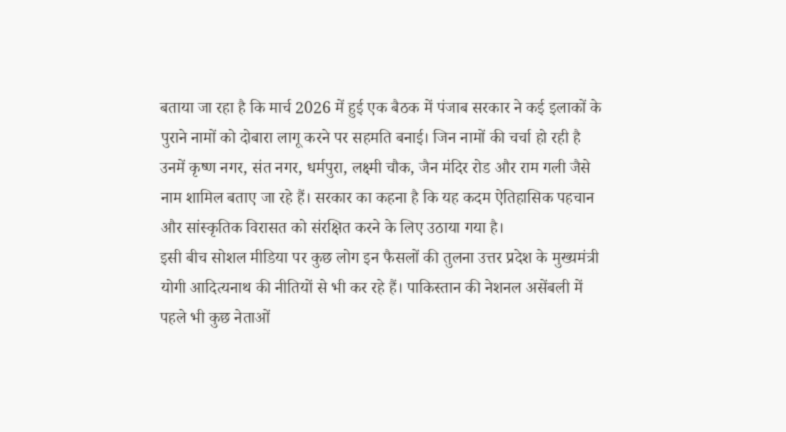बताया जा रहा है कि मार्च 2026 में हुई एक बैठक में पंजाब सरकार ने कई इलाकों के पुराने नामों को दोबारा लागू करने पर सहमति बनाई। जिन नामों की चर्चा हो रही है उनमें कृष्ण नगर, संत नगर, धर्मपुरा, लक्ष्मी चौक, जैन मंदिर रोड और राम गली जैसे नाम शामिल बताए जा रहे हैं। सरकार का कहना है कि यह कदम ऐतिहासिक पहचान और सांस्कृतिक विरासत को संरक्षित करने के लिए उठाया गया है।
इसी बीच सोशल मीडिया पर कुछ लोग इन फैसलों की तुलना उत्तर प्रदेश के मुख्यमंत्री योगी आदित्यनाथ की नीतियों से भी कर रहे हैं। पाकिस्तान की नेशनल असेंबली में पहले भी कुछ नेताओं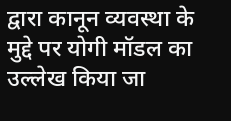द्वारा कानून व्यवस्था के मुद्दे पर योगी मॉडल का उल्लेख किया जा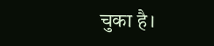चुका है।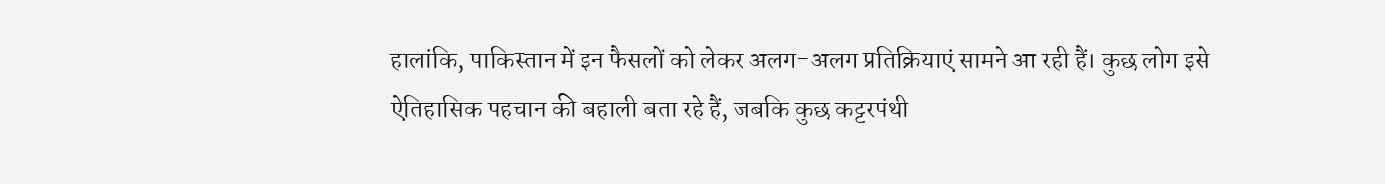हालांकि, पाकिस्तान में इन फैसलों को लेकर अलग-अलग प्रतिक्रियाएं सामने आ रही हैं। कुछ लोग इसे ऐतिहासिक पहचान की बहाली बता रहे हैं, जबकि कुछ कट्टरपंथी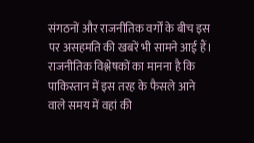संगठनों और राजनीतिक वर्गों के बीच इस पर असहमति की खबरें भी सामने आई हैं।
राजनीतिक विश्लेषकों का मानना है कि पाकिस्तान में इस तरह के फैसले आने वाले समय में वहां की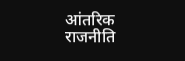आंतरिक राजनीति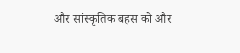और सांस्कृतिक बहस को और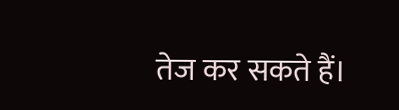तेज कर सकते हैं।